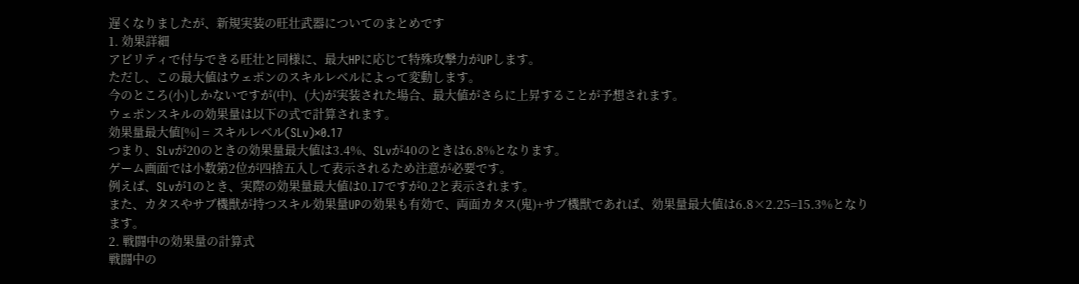遅くなりましたが、新規実装の旺壮武器についてのまとめです
1. 効果詳細
アビリティで付与できる旺壮と同様に、最大HPに応じて特殊攻撃力がUPします。
ただし、この最大値はウェポンのスキルレベルによって変動します。
今のところ(小)しかないですが(中)、(大)が実装された場合、最大値がさらに上昇することが予想されます。
ウェポンスキルの効果量は以下の式で計算されます。
効果量最大値[%] = スキルレベル(SLv)×0.17
つまり、SLvが20のときの効果量最大値は3.4%、SLvが40のときは6.8%となります。
ゲーム画面では小数第2位が四捨五入して表示されるため注意が必要です。
例えば、SLvが1のとき、実際の効果量最大値は0.17ですが0.2と表示されます。
また、カタスやサブ機獣が持つスキル効果量UPの効果も有効で、両面カタス(鬼)+サブ機獣であれば、効果量最大値は6.8×2.25=15.3%となります。
2. 戦闘中の効果量の計算式
戦闘中の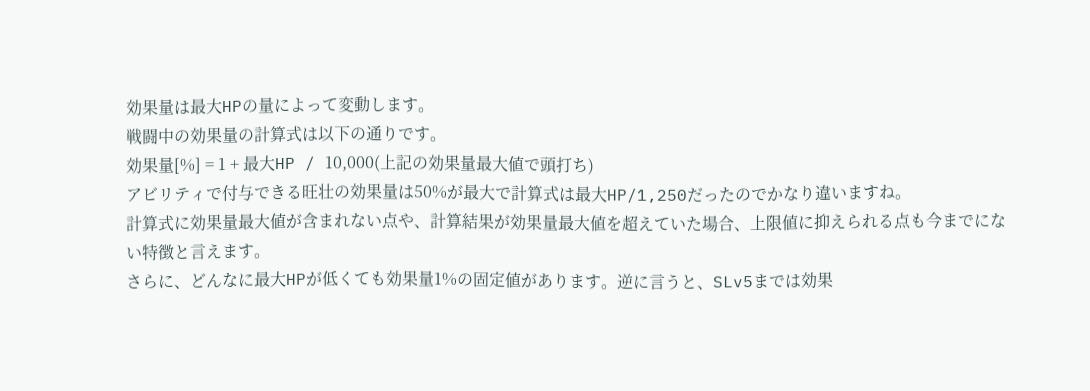効果量は最大HPの量によって変動します。
戦闘中の効果量の計算式は以下の通りです。
効果量[%] = 1 + 最大HP / 10,000(上記の効果量最大値で頭打ち)
アビリティで付与できる旺壮の効果量は50%が最大で計算式は最大HP/1,250だったのでかなり違いますね。
計算式に効果量最大値が含まれない点や、計算結果が効果量最大値を超えていた場合、上限値に抑えられる点も今までにない特徴と言えます。
さらに、どんなに最大HPが低くても効果量1%の固定値があります。逆に言うと、SLv5までは効果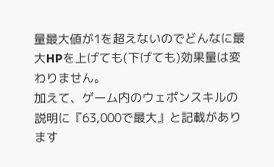量最大値が1を超えないのでどんなに最大HPを上げても(下げても)効果量は変わりません。
加えて、ゲーム内のウェポンスキルの説明に『63,000で最大』と記載があります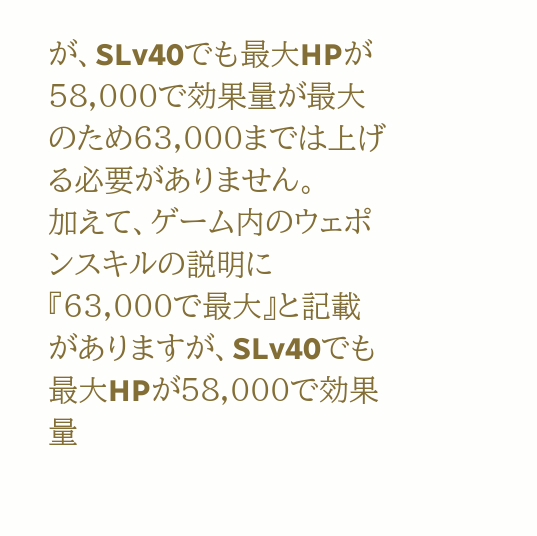が、SLv40でも最大HPが58,000で効果量が最大のため63,000までは上げる必要がありません。
加えて、ゲーム内のウェポンスキルの説明に『63,000で最大』と記載がありますが、SLv40でも最大HPが58,000で効果量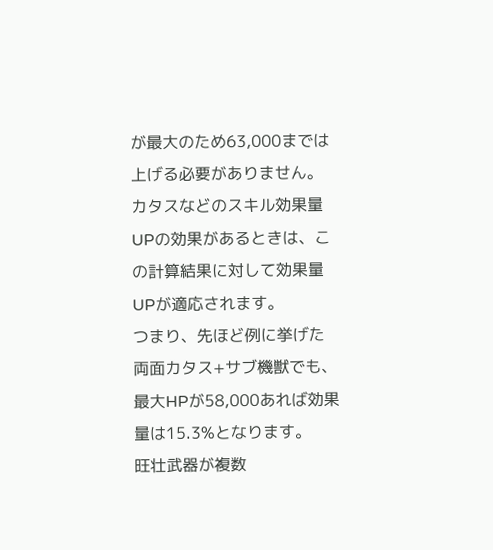が最大のため63,000までは上げる必要がありません。
カタスなどのスキル効果量UPの効果があるときは、この計算結果に対して効果量UPが適応されます。
つまり、先ほど例に挙げた両面カタス+サブ機獣でも、最大HPが58,000あれば効果量は15.3%となります。
旺壮武器が複数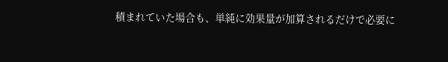積まれていた場合も、単純に効果量が加算されるだけで必要に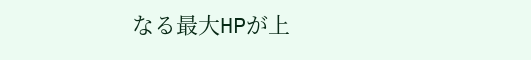なる最大HPが上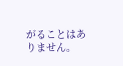がることはありません。